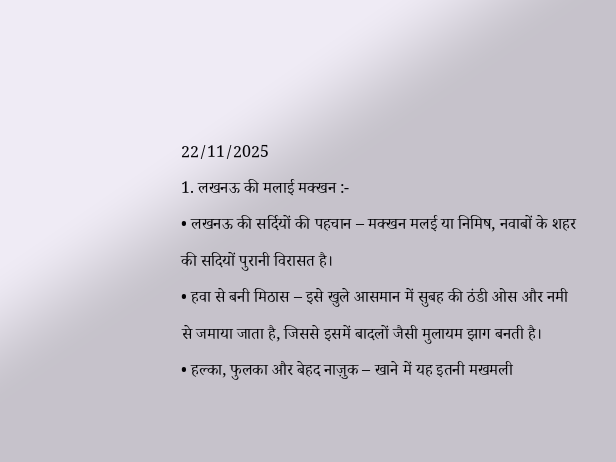22/11/2025
1. लखनऊ की मलाई मक्खन :-
• लखनऊ की सर्दियों की पहचान – मक्खन मलई या निमिष, नवाबों के शहर की सदियों पुरानी विरासत है।
• हवा से बनी मिठास – इसे खुले आसमान में सुबह की ठंडी ओस और नमी से जमाया जाता है, जिससे इसमें बादलों जैसी मुलायम झाग बनती है।
• हल्का, फुलका और बेहद नाज़ुक – खाने में यह इतनी मखमली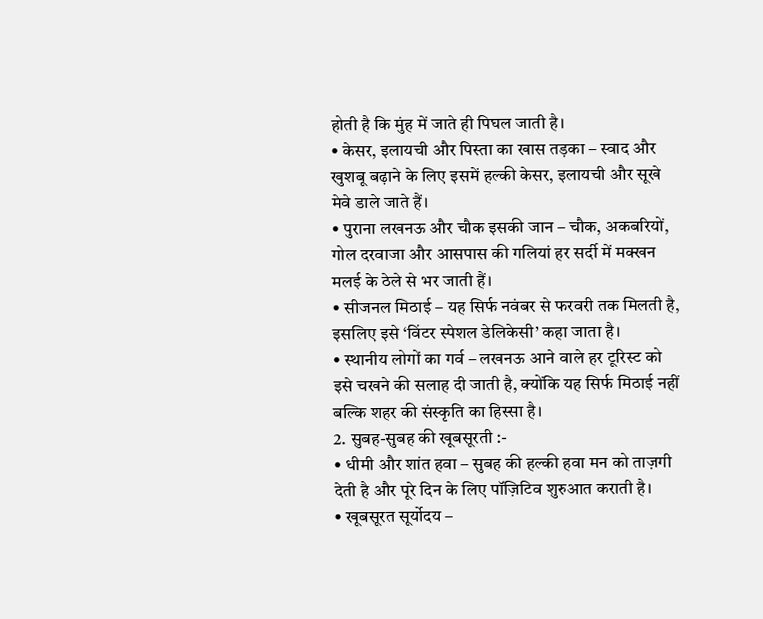होती है कि मुंह में जाते ही पिघल जाती है।
• केसर, इलायची और पिस्ता का खास तड़का – स्वाद और खुशबू बढ़ाने के लिए इसमें हल्की केसर, इलायची और सूखे मेवे डाले जाते हैं।
• पुराना लखनऊ और चौक इसकी जान – चौक, अकबरियों, गोल दरवाजा और आसपास की गलियां हर सर्दी में मक्खन मलई के ठेले से भर जाती हैं।
• सीजनल मिठाई – यह सिर्फ नवंबर से फरवरी तक मिलती है, इसलिए इसे ‘विंटर स्पेशल डेलिकेसी’ कहा जाता है।
• स्थानीय लोगों का गर्व – लखनऊ आने वाले हर टूरिस्ट को इसे चखने की सलाह दी जाती है, क्योंकि यह सिर्फ मिठाई नहीं बल्कि शहर की संस्कृति का हिस्सा है।
2. सुबह-सुबह की खूबसूरती :-
• धीमी और शांत हवा – सुबह की हल्की हवा मन को ताज़गी देती है और पूरे दिन के लिए पॉज़िटिव शुरुआत कराती है।
• खूबसूरत सूर्योदय –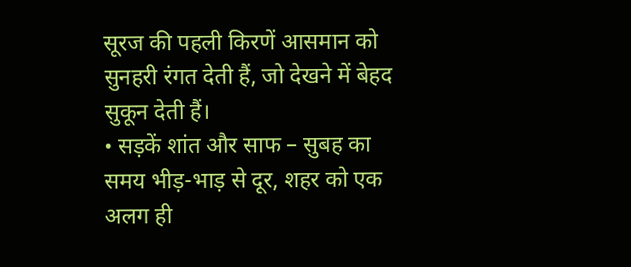सूरज की पहली किरणें आसमान को सुनहरी रंगत देती हैं, जो देखने में बेहद सुकून देती हैं।
• सड़कें शांत और साफ – सुबह का समय भीड़-भाड़ से दूर, शहर को एक अलग ही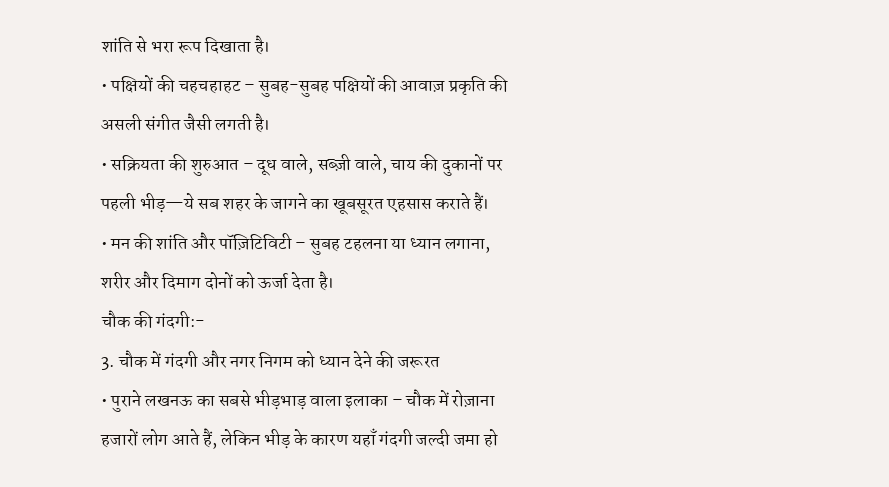शांति से भरा रूप दिखाता है।
• पक्षियों की चहचहाहट – सुबह-सुबह पक्षियों की आवाज़ प्रकृति की असली संगीत जैसी लगती है।
• सक्रियता की शुरुआत – दूध वाले, सब्ज़ी वाले, चाय की दुकानों पर पहली भीड़—ये सब शहर के जागने का खूबसूरत एहसास कराते हैं।
• मन की शांति और पॉज़िटिविटी – सुबह टहलना या ध्यान लगाना, शरीर और दिमाग दोनों को ऊर्जा देता है।
चौक की गंदगी:-
3. चौक में गंदगी और नगर निगम को ध्यान देने की जरूरत
• पुराने लखनऊ का सबसे भीड़भाड़ वाला इलाका – चौक में रोज़ाना हजारों लोग आते हैं, लेकिन भीड़ के कारण यहाँ गंदगी जल्दी जमा हो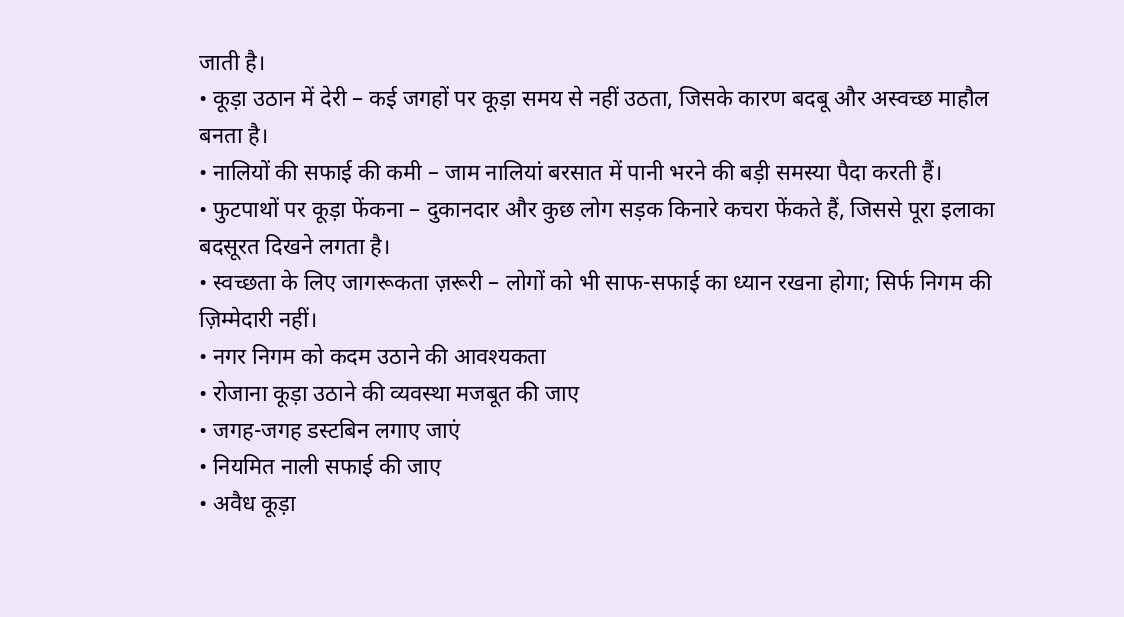जाती है।
• कूड़ा उठान में देरी – कई जगहों पर कूड़ा समय से नहीं उठता, जिसके कारण बदबू और अस्वच्छ माहौल बनता है।
• नालियों की सफाई की कमी – जाम नालियां बरसात में पानी भरने की बड़ी समस्या पैदा करती हैं।
• फुटपाथों पर कूड़ा फेंकना – दुकानदार और कुछ लोग सड़क किनारे कचरा फेंकते हैं, जिससे पूरा इलाका बदसूरत दिखने लगता है।
• स्वच्छता के लिए जागरूकता ज़रूरी – लोगों को भी साफ-सफाई का ध्यान रखना होगा; सिर्फ निगम की ज़िम्मेदारी नहीं।
• नगर निगम को कदम उठाने की आवश्यकता
• रोजाना कूड़ा उठाने की व्यवस्था मजबूत की जाए
• जगह-जगह डस्टबिन लगाए जाएं
• नियमित नाली सफाई की जाए
• अवैध कूड़ा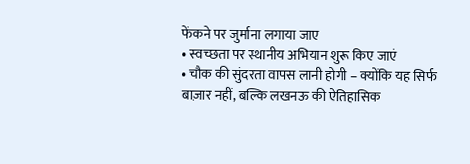फेंकने पर जुर्माना लगाया जाए
• स्वच्छता पर स्थानीय अभियान शुरू किए जाएं
• चौक की सुंदरता वापस लानी होगी – क्योंकि यह सिर्फ बाज़ार नहीं, बल्कि लखनऊ की ऐतिहासिक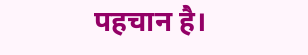पहचान है।